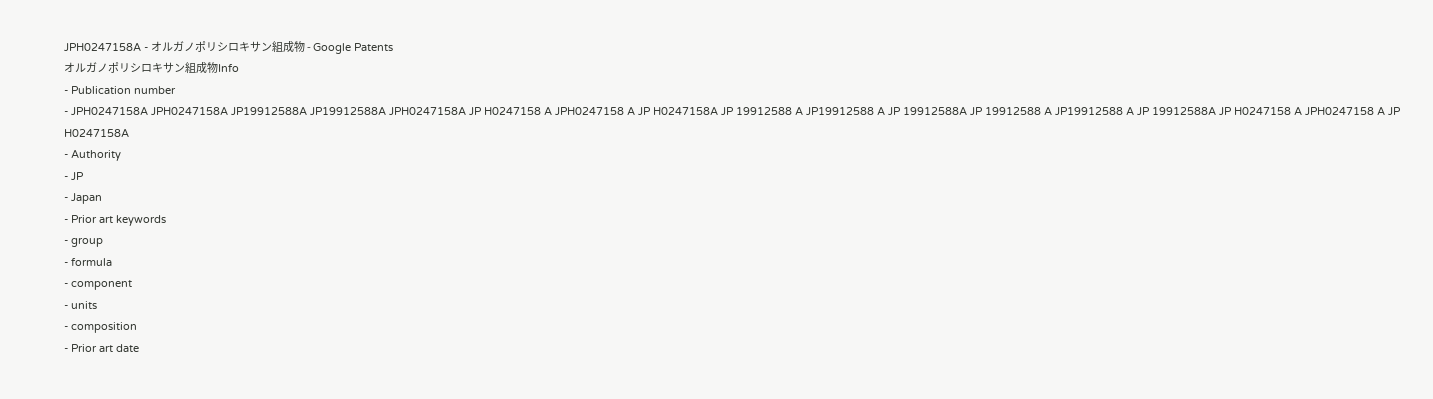JPH0247158A - オルガノポリシロキサン組成物 - Google Patents
オルガノポリシロキサン組成物Info
- Publication number
- JPH0247158A JPH0247158A JP19912588A JP19912588A JPH0247158A JP H0247158 A JPH0247158 A JP H0247158A JP 19912588 A JP19912588 A JP 19912588A JP 19912588 A JP19912588 A JP 19912588A JP H0247158 A JPH0247158 A JP H0247158A
- Authority
- JP
- Japan
- Prior art keywords
- group
- formula
- component
- units
- composition
- Prior art date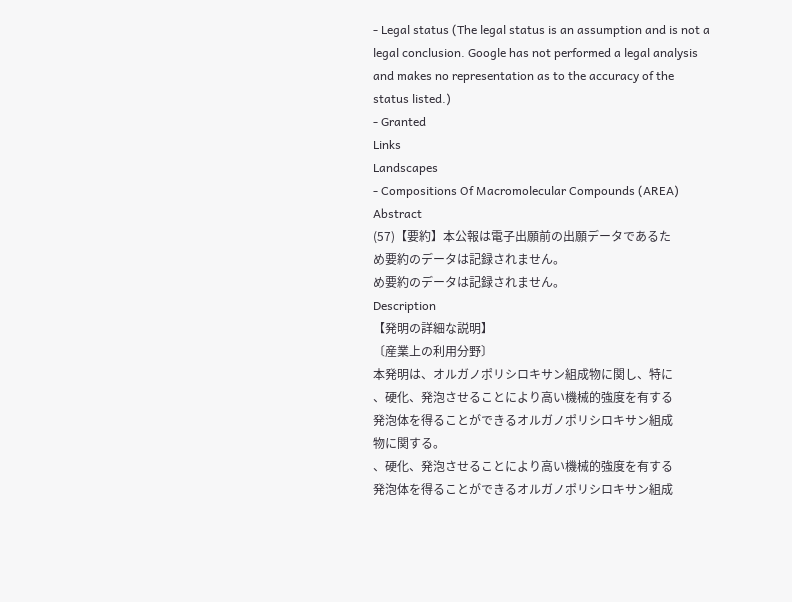- Legal status (The legal status is an assumption and is not a legal conclusion. Google has not performed a legal analysis and makes no representation as to the accuracy of the status listed.)
- Granted
Links
Landscapes
- Compositions Of Macromolecular Compounds (AREA)
Abstract
(57)【要約】本公報は電子出願前の出願データであるた
め要約のデータは記録されません。
め要約のデータは記録されません。
Description
【発明の詳細な説明】
〔産業上の利用分野〕
本発明は、オルガノポリシロキサン組成物に関し、特に
、硬化、発泡させることにより高い機械的強度を有する
発泡体を得ることができるオルガノポリシロキサン組成
物に関する。
、硬化、発泡させることにより高い機械的強度を有する
発泡体を得ることができるオルガノポリシロキサン組成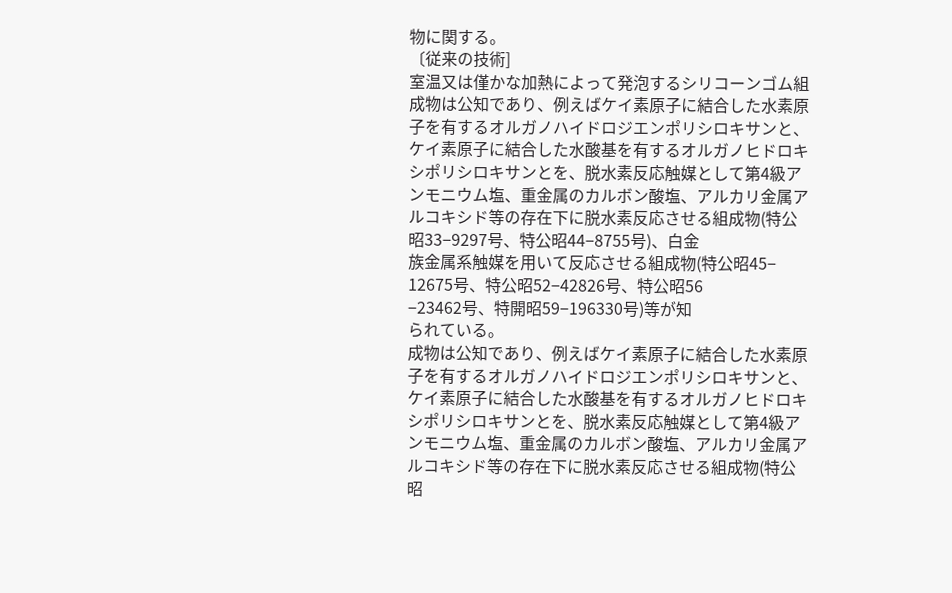物に関する。
〔従来の技術]
室温又は僅かな加熱によって発泡するシリコーンゴム組
成物は公知であり、例えばケイ素原子に結合した水素原
子を有するオルガノハイドロジエンポリシロキサンと、
ケイ素原子に結合した水酸基を有するオルガノヒドロキ
シポリシロキサンとを、脱水素反応触媒として第4級ア
ンモニウム塩、重金属のカルボン酸塩、アルカリ金属ア
ルコキシド等の存在下に脱水素反応させる組成物(特公
昭33−9297号、特公昭44−8755号)、白金
族金属系触媒を用いて反応させる組成物(特公昭45−
12675号、特公昭52−42826号、特公昭56
−23462号、特開昭59−196330号)等が知
られている。
成物は公知であり、例えばケイ素原子に結合した水素原
子を有するオルガノハイドロジエンポリシロキサンと、
ケイ素原子に結合した水酸基を有するオルガノヒドロキ
シポリシロキサンとを、脱水素反応触媒として第4級ア
ンモニウム塩、重金属のカルボン酸塩、アルカリ金属ア
ルコキシド等の存在下に脱水素反応させる組成物(特公
昭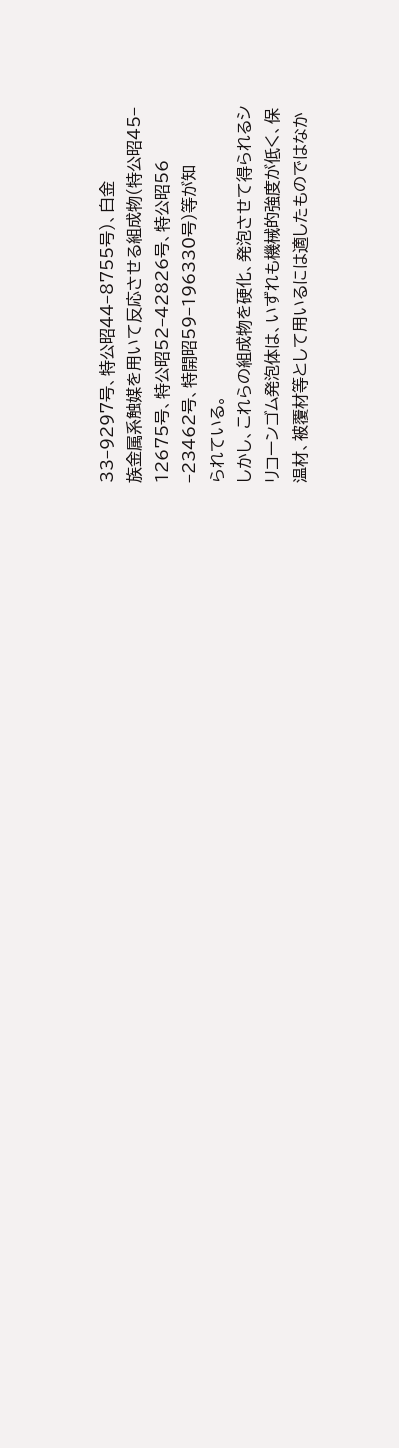33−9297号、特公昭44−8755号)、白金
族金属系触媒を用いて反応させる組成物(特公昭45−
12675号、特公昭52−42826号、特公昭56
−23462号、特開昭59−196330号)等が知
られている。
しかし、これらの組成物を硬化、発泡させて得られるシ
リコーンゴム発泡体は、いずれも機械的強度が低く、保
温材、被覆材等として用いるには適したものではなか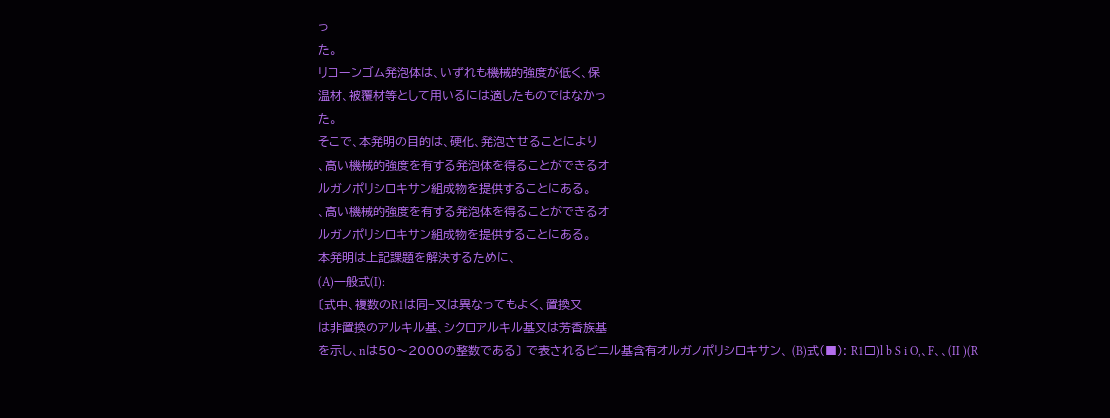っ
た。
リコーンゴム発泡体は、いずれも機械的強度が低く、保
温材、被覆材等として用いるには適したものではなかっ
た。
そこで、本発明の目的は、硬化、発泡させることにより
、高い機械的強度を有する発泡体を得ることができるオ
ルガノポリシロキサン組成物を提供することにある。
、高い機械的強度を有する発泡体を得ることができるオ
ルガノポリシロキサン組成物を提供することにある。
本発明は上記課題を解決するために、
(A)一般式(I):
〔式中、複数のR1は同−又は異なってもよく、置換又
は非置換のアルキル基、シクロアルキル基又は芳香族基
を示し、nは50〜2000の整数である〕 で表されるビニル基含有オルガノポリシロキサン、 (B)式(■): R1□)l b S i O,、F、、(II )(R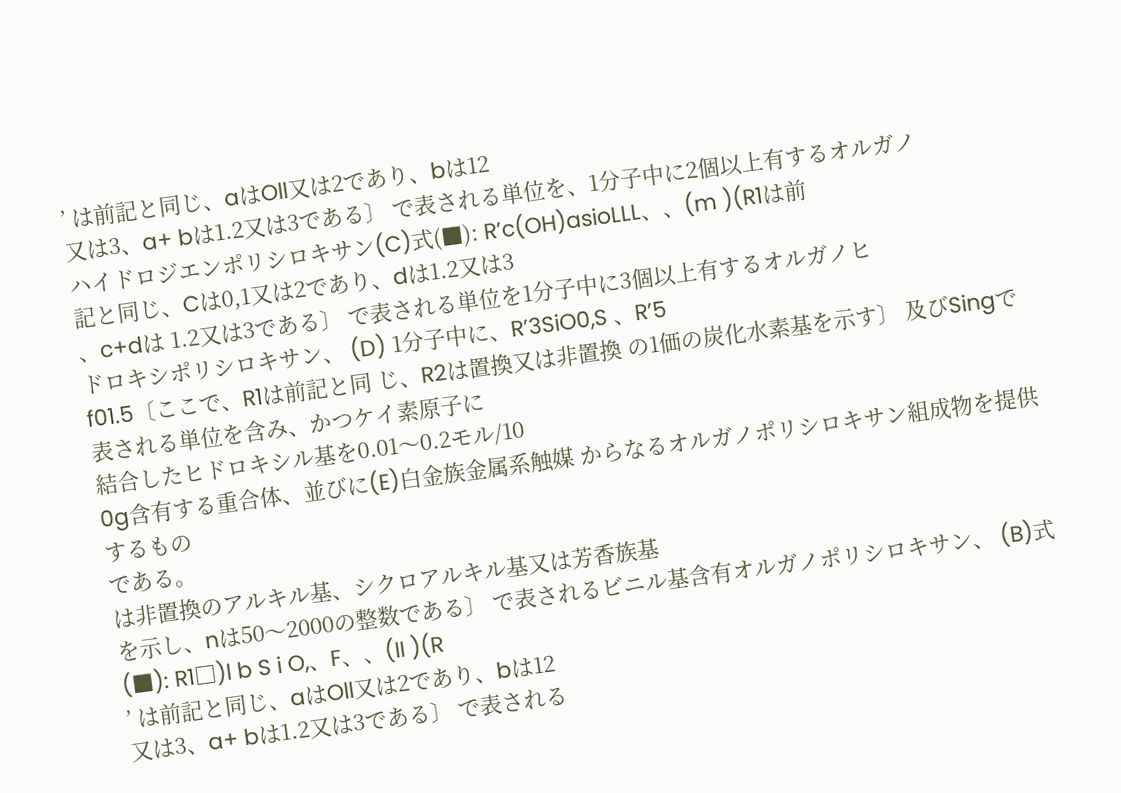’ は前記と同じ、aはOll又は2であり、bは12
又は3、a+ bは1.2又は3である〕 で表される単位を、1分子中に2個以上有するオルガノ
ハイドロジエンポリシロキサン(C)式(■): R’c(OH)asioLLL、、(m )(R1は前
記と同じ、Cは0,1又は2であり、dは1.2又は3
、c+dは 1.2又は3である〕 で表される単位を1分子中に3個以上有するオルガノヒ
ドロキシポリシロキサン、 (D) 1分子中に、R’3SiO0,S 、R’5
f01.5〔ここで、R1は前記と同 じ、R2は置換又は非置換 の1価の炭化水素基を示す〕 及びSingで表される単位を含み、かつケイ素原子に
結合したヒドロキシル基を0.01〜0.2モル/10
0g含有する重合体、並びに(E)白金族金属系触媒 からなるオルガノポリシロキサン組成物を提供するもの
である。
は非置換のアルキル基、シクロアルキル基又は芳香族基
を示し、nは50〜2000の整数である〕 で表されるビニル基含有オルガノポリシロキサン、 (B)式(■): R1□)l b S i O,、F、、(II )(R
’ は前記と同じ、aはOll又は2であり、bは12
又は3、a+ bは1.2又は3である〕 で表される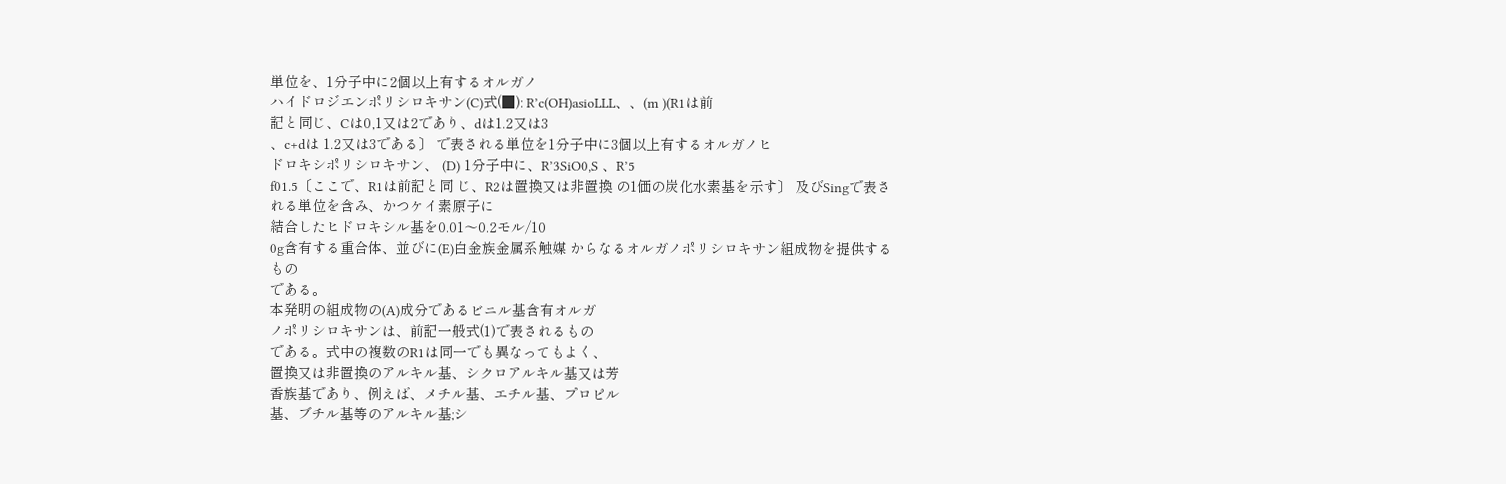単位を、1分子中に2個以上有するオルガノ
ハイドロジエンポリシロキサン(C)式(■): R’c(OH)asioLLL、、(m )(R1は前
記と同じ、Cは0,1又は2であり、dは1.2又は3
、c+dは 1.2又は3である〕 で表される単位を1分子中に3個以上有するオルガノヒ
ドロキシポリシロキサン、 (D) 1分子中に、R’3SiO0,S 、R’5
f01.5〔ここで、R1は前記と同 じ、R2は置換又は非置換 の1価の炭化水素基を示す〕 及びSingで表される単位を含み、かつケイ素原子に
結合したヒドロキシル基を0.01〜0.2モル/10
0g含有する重合体、並びに(E)白金族金属系触媒 からなるオルガノポリシロキサン組成物を提供するもの
である。
本発明の組成物の(A)成分であるビニル基含有オルガ
ノポリシロキサンは、前記一般式(1)で表されるもの
である。式中の複数のR1は同一でも異なってもよく、
置換又は非置換のアルキル基、シクロアルキル基又は芳
香族基であり、例えば、メチル基、エチル基、プロピル
基、ブチル基等のアルキル基;シ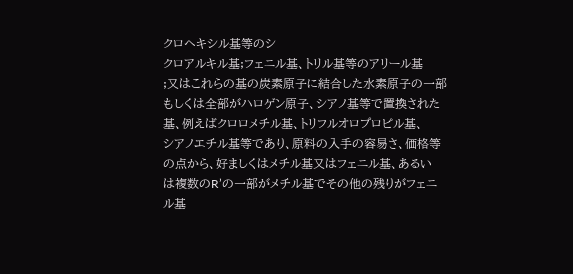クロヘキシル基等のシ
クロアルキル基;フェニル基、トリル基等のアリール基
;又はこれらの基の炭素原子に結合した水素原子の一部
もしくは全部がハロゲン原子、シアノ基等で置換された
基、例えばクロロメチル基、トリフルオロプロピル基、
シアノエチル基等であり、原料の入手の容易さ、価格等
の点から、好ましくはメチル基又はフェニル基、あるい
は複数のR’の一部がメチル基でその他の残りがフェニ
ル基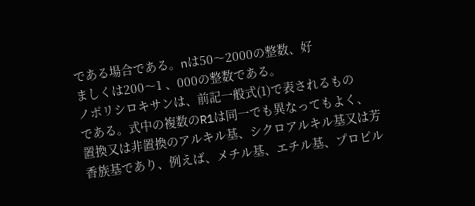である場合である。nは50〜2000の整数、好
ましくは200〜1 、000の整数である。
ノポリシロキサンは、前記一般式(1)で表されるもの
である。式中の複数のR1は同一でも異なってもよく、
置換又は非置換のアルキル基、シクロアルキル基又は芳
香族基であり、例えば、メチル基、エチル基、プロピル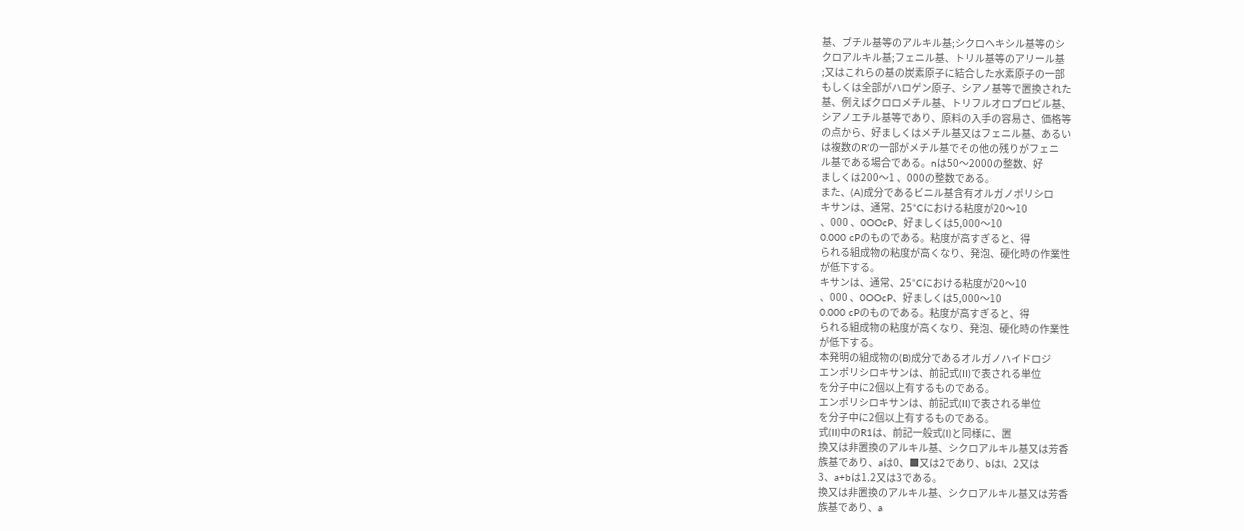基、ブチル基等のアルキル基;シクロヘキシル基等のシ
クロアルキル基;フェニル基、トリル基等のアリール基
;又はこれらの基の炭素原子に結合した水素原子の一部
もしくは全部がハロゲン原子、シアノ基等で置換された
基、例えばクロロメチル基、トリフルオロプロピル基、
シアノエチル基等であり、原料の入手の容易さ、価格等
の点から、好ましくはメチル基又はフェニル基、あるい
は複数のR’の一部がメチル基でその他の残りがフェニ
ル基である場合である。nは50〜2000の整数、好
ましくは200〜1 、000の整数である。
また、(A)成分であるビニル基含有オルガノポリシロ
キサンは、通常、25°Cにおける粘度が20〜10
、000 、0OOcP、好ましくは5,000〜10
0.000 cPのものである。粘度が高すぎると、得
られる組成物の粘度が高くなり、発泡、硬化時の作業性
が低下する。
キサンは、通常、25°Cにおける粘度が20〜10
、000 、0OOcP、好ましくは5,000〜10
0.000 cPのものである。粘度が高すぎると、得
られる組成物の粘度が高くなり、発泡、硬化時の作業性
が低下する。
本発明の組成物の(B)成分であるオルガノハイドロジ
エンポリシロキサンは、前記式(II)で表される単位
を分子中に2個以上有するものである。
エンポリシロキサンは、前記式(II)で表される単位
を分子中に2個以上有するものである。
式(II)中のR1は、前記一般式(I)と同様に、置
換又は非置換のアルキル基、シクロアルキル基又は芳香
族基であり、aは0、■又は2であり、bはl、2又は
3、a+bは1.2又は3である。
換又は非置換のアルキル基、シクロアルキル基又は芳香
族基であり、a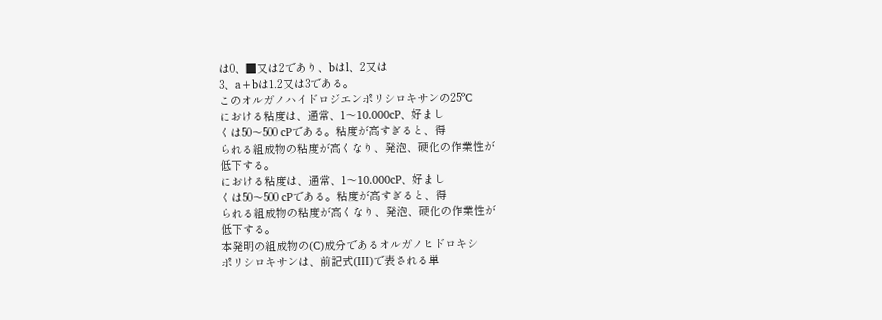は0、■又は2であり、bはl、2又は
3、a+bは1.2又は3である。
このオルガノハイドロジエンポリシロキサンの25°C
における粘度は、通常、1〜10.000cP、好まし
くは50〜500 cPである。粘度が高すぎると、得
られる組成物の粘度が高くなり、発泡、硬化の作業性が
低下する。
における粘度は、通常、1〜10.000cP、好まし
くは50〜500 cPである。粘度が高すぎると、得
られる組成物の粘度が高くなり、発泡、硬化の作業性が
低下する。
本発明の組成物の(C)成分であるオルガノヒドロキシ
ポリシロキサンは、前記式(III)で表される単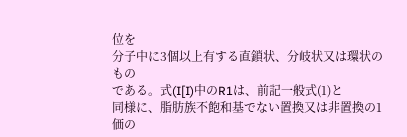位を
分子中に3個以上有する直鎖状、分岐状又は環状のもの
である。式(I[I)中のR1は、前記一般式(1)と
同様に、脂肪族不飽和基でない置換又は非置換の1価の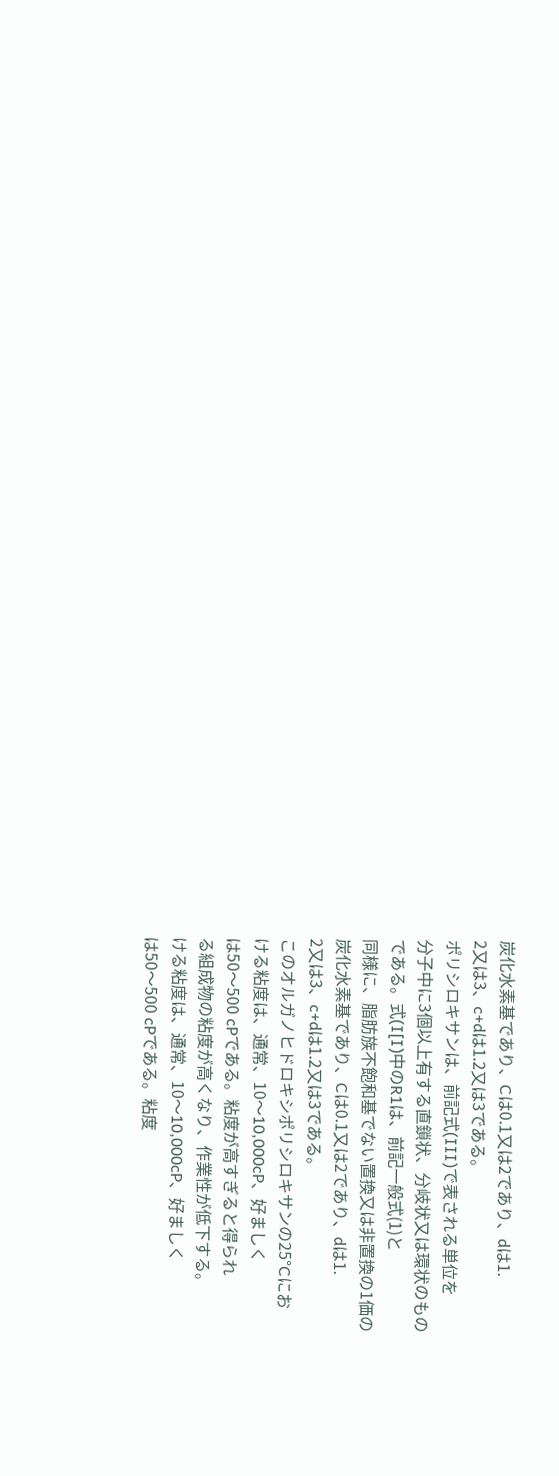炭化水素基であり、Cは0.1又は2であり、dは1.
2又は3、c+dは1.2又は3である。
ポリシロキサンは、前記式(III)で表される単位を
分子中に3個以上有する直鎖状、分岐状又は環状のもの
である。式(I[I)中のR1は、前記一般式(1)と
同様に、脂肪族不飽和基でない置換又は非置換の1価の
炭化水素基であり、Cは0.1又は2であり、dは1.
2又は3、c+dは1.2又は3である。
このオルガノヒドロキシポリシロキサンの25°Cにお
ける粘度は、通常、10〜10,000cP、好ましく
は50〜500 cPである。粘度が高すぎると得られ
る組成物の粘度が高くなり、作業性が低下する。
ける粘度は、通常、10〜10,000cP、好ましく
は50〜500 cPである。粘度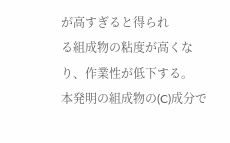が高すぎると得られ
る組成物の粘度が高くなり、作業性が低下する。
本発明の組成物の(C)成分で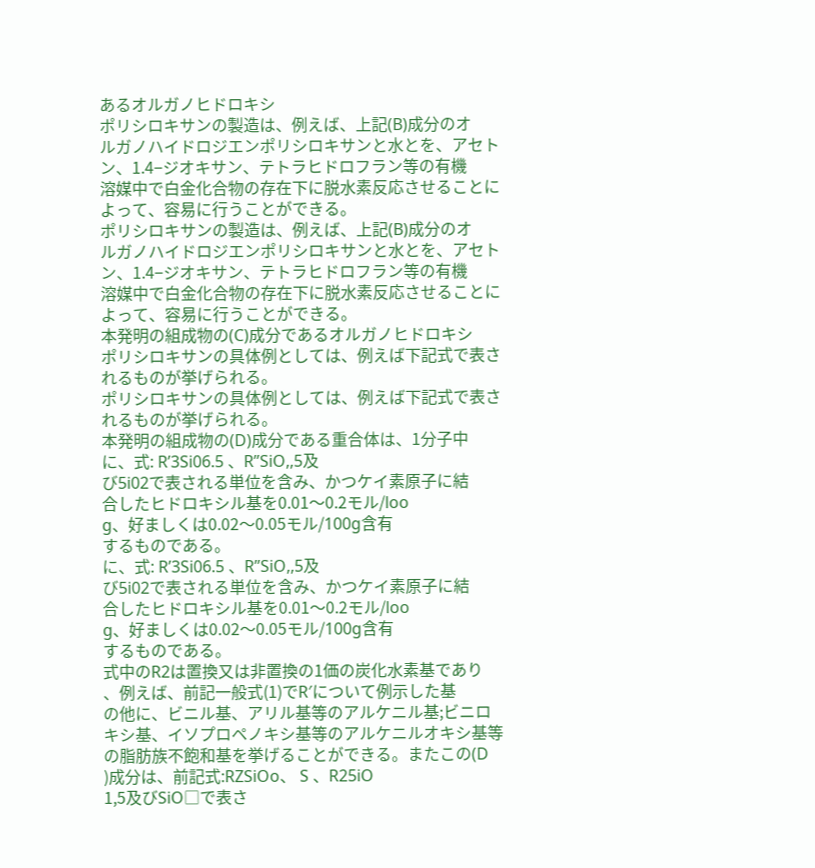あるオルガノヒドロキシ
ポリシロキサンの製造は、例えば、上記(B)成分のオ
ルガノハイドロジエンポリシロキサンと水とを、アセト
ン、1.4−ジオキサン、テトラヒドロフラン等の有機
溶媒中で白金化合物の存在下に脱水素反応させることに
よって、容易に行うことができる。
ポリシロキサンの製造は、例えば、上記(B)成分のオ
ルガノハイドロジエンポリシロキサンと水とを、アセト
ン、1.4−ジオキサン、テトラヒドロフラン等の有機
溶媒中で白金化合物の存在下に脱水素反応させることに
よって、容易に行うことができる。
本発明の組成物の(C)成分であるオルガノヒドロキシ
ポリシロキサンの具体例としては、例えば下記式で表さ
れるものが挙げられる。
ポリシロキサンの具体例としては、例えば下記式で表さ
れるものが挙げられる。
本発明の組成物の(D)成分である重合体は、1分子中
に、式: R’3Si06.5 、R”SiO,,5及
び5i02で表される単位を含み、かつケイ素原子に結
合したヒドロキシル基を0.01〜0.2モル/loo
g、好ましくは0.02〜0.05モル/100g含有
するものである。
に、式: R’3Si06.5 、R”SiO,,5及
び5i02で表される単位を含み、かつケイ素原子に結
合したヒドロキシル基を0.01〜0.2モル/loo
g、好ましくは0.02〜0.05モル/100g含有
するものである。
式中のR2は置換又は非置換の1価の炭化水素基であり
、例えば、前記一般式(1)でR′について例示した基
の他に、ビニル基、アリル基等のアルケニル基;ビニロ
キシ基、イソプロペノキシ基等のアルケニルオキシ基等
の脂肪族不飽和基を挙げることができる。またこの(D
)成分は、前記式:RZSiOo、 S 、R25iO
1,5及びSiO□で表さ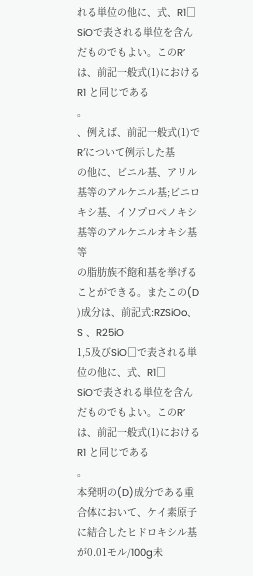れる単位の他に、式、R1□
SiOで表される単位を含んだものでもよい。このR’
は、前記一般式(1)におけるR1 と同じである
。
、例えば、前記一般式(1)でR′について例示した基
の他に、ビニル基、アリル基等のアルケニル基;ビニロ
キシ基、イソプロペノキシ基等のアルケニルオキシ基等
の脂肪族不飽和基を挙げることができる。またこの(D
)成分は、前記式:RZSiOo、 S 、R25iO
1,5及びSiO□で表される単位の他に、式、R1□
SiOで表される単位を含んだものでもよい。このR’
は、前記一般式(1)におけるR1 と同じである
。
本発明の(D)成分である重合体において、ケイ素原子
に結合したヒドロキシル基が0.01モル/100g未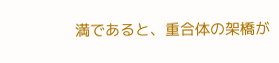満であると、重合体の架橋が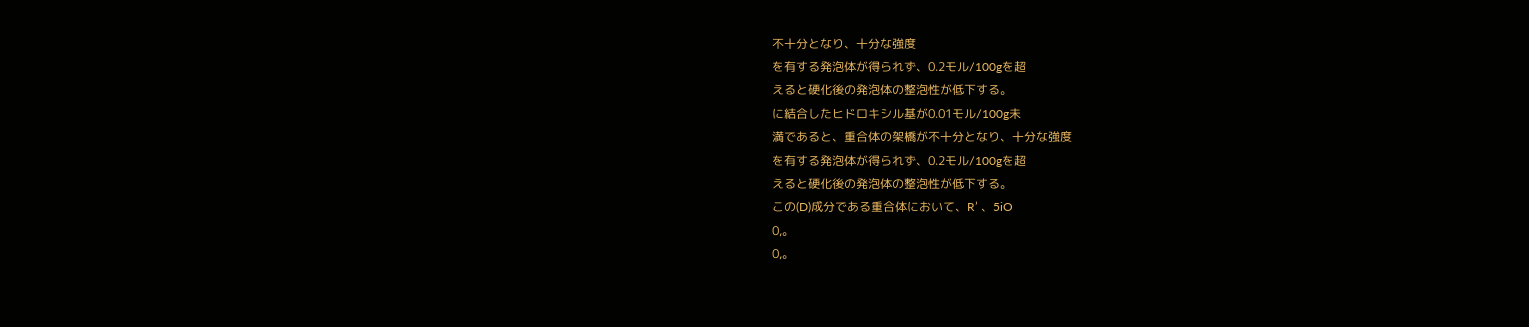不十分となり、十分な強度
を有する発泡体が得られず、0.2モル/100gを超
えると硬化後の発泡体の整泡性が低下する。
に結合したヒドロキシル基が0.01モル/100g未
満であると、重合体の架橋が不十分となり、十分な強度
を有する発泡体が得られず、0.2モル/100gを超
えると硬化後の発泡体の整泡性が低下する。
この(D)成分である重合体において、R’ 、5iO
0,。
0,。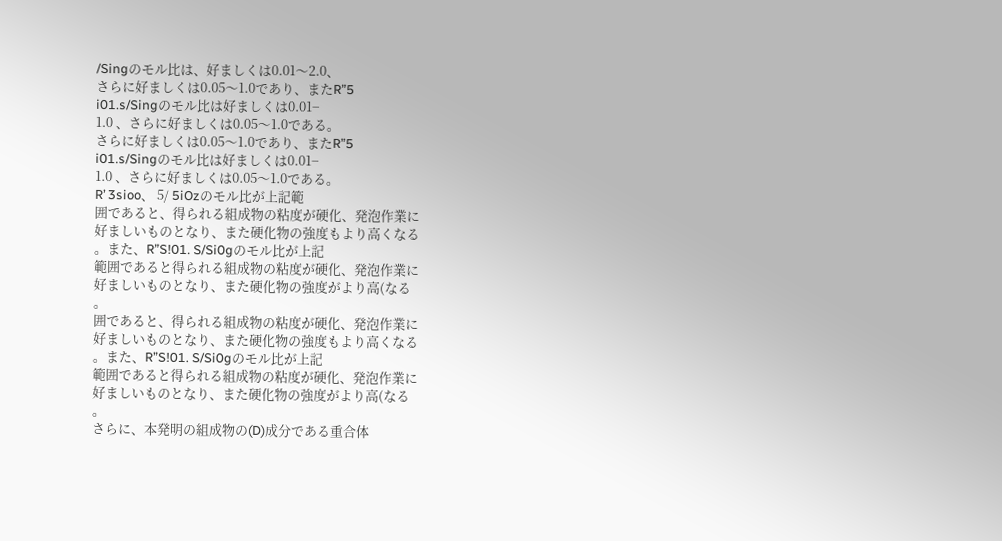/Singのモル比は、好ましくは0.01〜2.0、
さらに好ましくは0.05〜1.0であり、またR”5
i01.s/Singのモル比は好ましくは0.01−
1.0 、さらに好ましくは0.05〜1.0である。
さらに好ましくは0.05〜1.0であり、またR”5
i01.s/Singのモル比は好ましくは0.01−
1.0 、さらに好ましくは0.05〜1.0である。
R’ 3sioo、 5/ 5iOzのモル比が上記範
囲であると、得られる組成物の粘度が硬化、発泡作業に
好ましいものとなり、また硬化物の強度もより高くなる
。また、R”S!01. S/Si0gのモル比が上記
範囲であると得られる組成物の粘度が硬化、発泡作業に
好ましいものとなり、また硬化物の強度がより高(なる
。
囲であると、得られる組成物の粘度が硬化、発泡作業に
好ましいものとなり、また硬化物の強度もより高くなる
。また、R”S!01. S/Si0gのモル比が上記
範囲であると得られる組成物の粘度が硬化、発泡作業に
好ましいものとなり、また硬化物の強度がより高(なる
。
さらに、本発明の組成物の(D)成分である重合体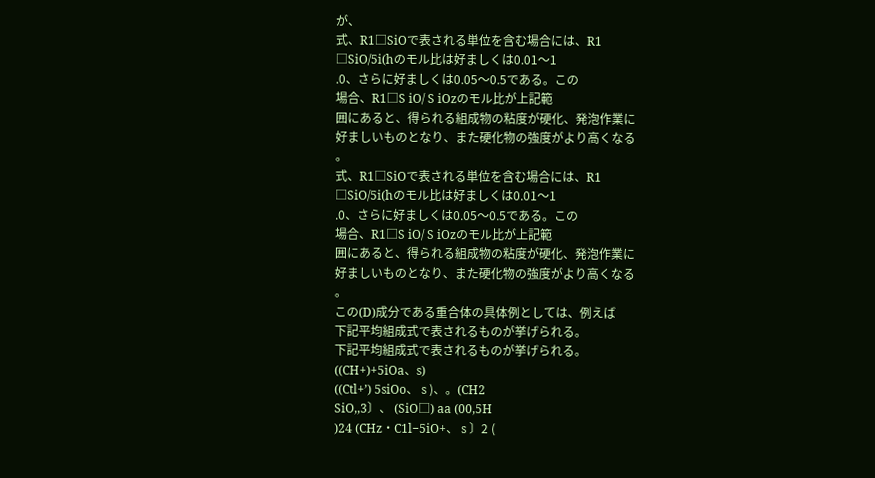が、
式、R1□SiOで表される単位を含む場合には、R1
□SiO/5i(hのモル比は好ましくは0.01〜1
.0、さらに好ましくは0.05〜0.5である。この
場合、R1□S iO/ S iOzのモル比が上記範
囲にあると、得られる組成物の粘度が硬化、発泡作業に
好ましいものとなり、また硬化物の強度がより高くなる
。
式、R1□SiOで表される単位を含む場合には、R1
□SiO/5i(hのモル比は好ましくは0.01〜1
.0、さらに好ましくは0.05〜0.5である。この
場合、R1□S iO/ S iOzのモル比が上記範
囲にあると、得られる組成物の粘度が硬化、発泡作業に
好ましいものとなり、また硬化物の強度がより高くなる
。
この(D)成分である重合体の具体例としては、例えば
下記平均組成式で表されるものが挙げられる。
下記平均組成式で表されるものが挙げられる。
((CH+)+5iOa、s)
((Ctl+’) 5siOo、 s )、。(CH2
SiO,,3〕、 (SiO□) aa (00,5H
)24 (CHz・C1l−5iO+、 s 〕2 (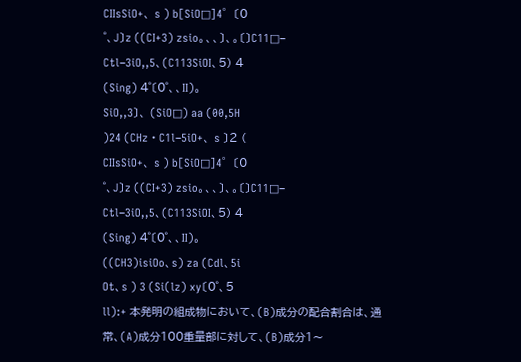CIIsSiO+、 s ) b[SiO□]4゜〔0
゜、J〕z ((CI+3) zsio。、、〕、。〔〕C11□−
Ctl−3iO,,5、(C113SiOI、5) 4
(Sing) 4゜〔0゜、、II)。
SiO,,3〕、 (SiO□) aa (00,5H
)24 (CHz・C1l−5iO+、 s 〕2 (
CIIsSiO+、 s ) b[SiO□]4゜〔0
゜、J〕z ((CI+3) zsio。、、〕、。〔〕C11□−
Ctl−3iO,,5、(C113SiOI、5) 4
(Sing) 4゜〔0゜、、II)。
((CH3)isiOo、s) za (Cdl、5i
Ot、s ) 3 (Si(lz) xy〔0゜、5
ll):+ 本発明の組成物において、(B)成分の配合割合は、通
常、(A)成分100重量部に対して、(B)成分1〜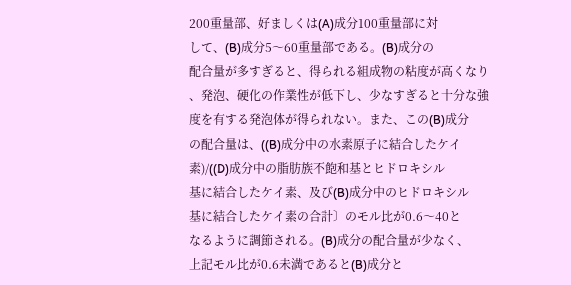200重量部、好ましくは(A)成分100重量部に対
して、(B)成分5〜60重量部である。(B)成分の
配合量が多すぎると、得られる組成物の粘度が高くなり
、発泡、硬化の作業性が低下し、少なすぎると十分な強
度を有する発泡体が得られない。また、この(B)成分
の配合量は、((B)成分中の水素原子に結合したケイ
素)/((D)成分中の脂肪族不飽和基とヒドロキシル
基に結合したケイ素、及び(B)成分中のヒドロキシル
基に結合したケイ素の合計〕のモル比が0.6〜40と
なるように調節される。(B)成分の配合量が少なく、
上記モル比が0.6未満であると(B)成分と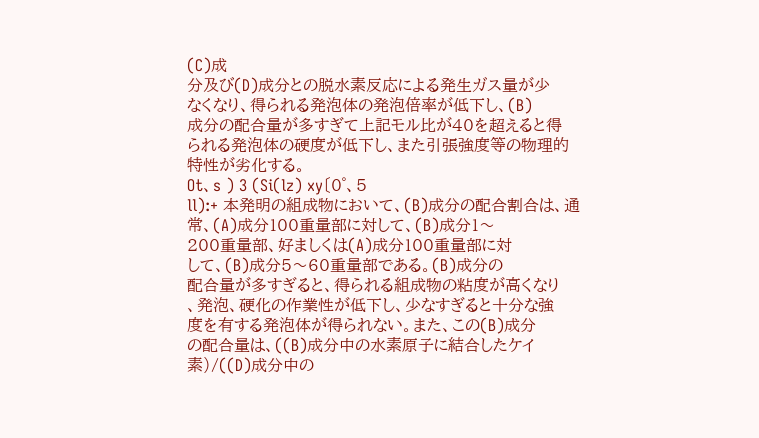(C)成
分及び(D)成分との脱水素反応による発生ガス量が少
なくなり、得られる発泡体の発泡倍率が低下し、(B)
成分の配合量が多すぎて上記モル比が40を超えると得
られる発泡体の硬度が低下し、また引張強度等の物理的
特性が劣化する。
Ot、s ) 3 (Si(lz) xy〔0゜、5
ll):+ 本発明の組成物において、(B)成分の配合割合は、通
常、(A)成分100重量部に対して、(B)成分1〜
200重量部、好ましくは(A)成分100重量部に対
して、(B)成分5〜60重量部である。(B)成分の
配合量が多すぎると、得られる組成物の粘度が高くなり
、発泡、硬化の作業性が低下し、少なすぎると十分な強
度を有する発泡体が得られない。また、この(B)成分
の配合量は、((B)成分中の水素原子に結合したケイ
素)/((D)成分中の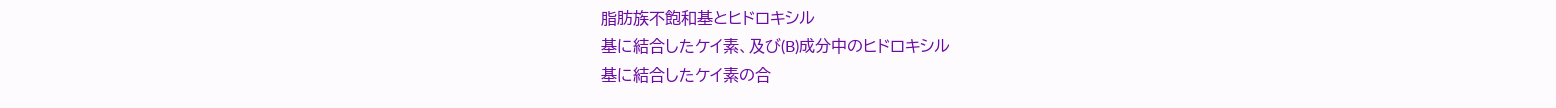脂肪族不飽和基とヒドロキシル
基に結合したケイ素、及び(B)成分中のヒドロキシル
基に結合したケイ素の合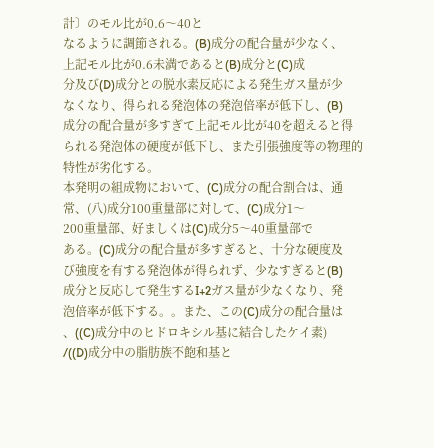計〕のモル比が0.6〜40と
なるように調節される。(B)成分の配合量が少なく、
上記モル比が0.6未満であると(B)成分と(C)成
分及び(D)成分との脱水素反応による発生ガス量が少
なくなり、得られる発泡体の発泡倍率が低下し、(B)
成分の配合量が多すぎて上記モル比が40を超えると得
られる発泡体の硬度が低下し、また引張強度等の物理的
特性が劣化する。
本発明の組成物において、(C)成分の配合割合は、通
常、(八)成分100重量部に対して、(C)成分1〜
200重量部、好ましくは(C)成分5〜40重量部で
ある。(C)成分の配合量が多すぎると、十分な硬度及
び強度を有する発泡体が得られず、少なすぎると(B)
成分と反応して発生するI+2ガス量が少なくなり、発
泡倍率が低下する。。また、この(C)成分の配合量は
、((C)成分中のヒドロキシル基に結合したケイ素)
/((D)成分中の脂肪族不飽和基と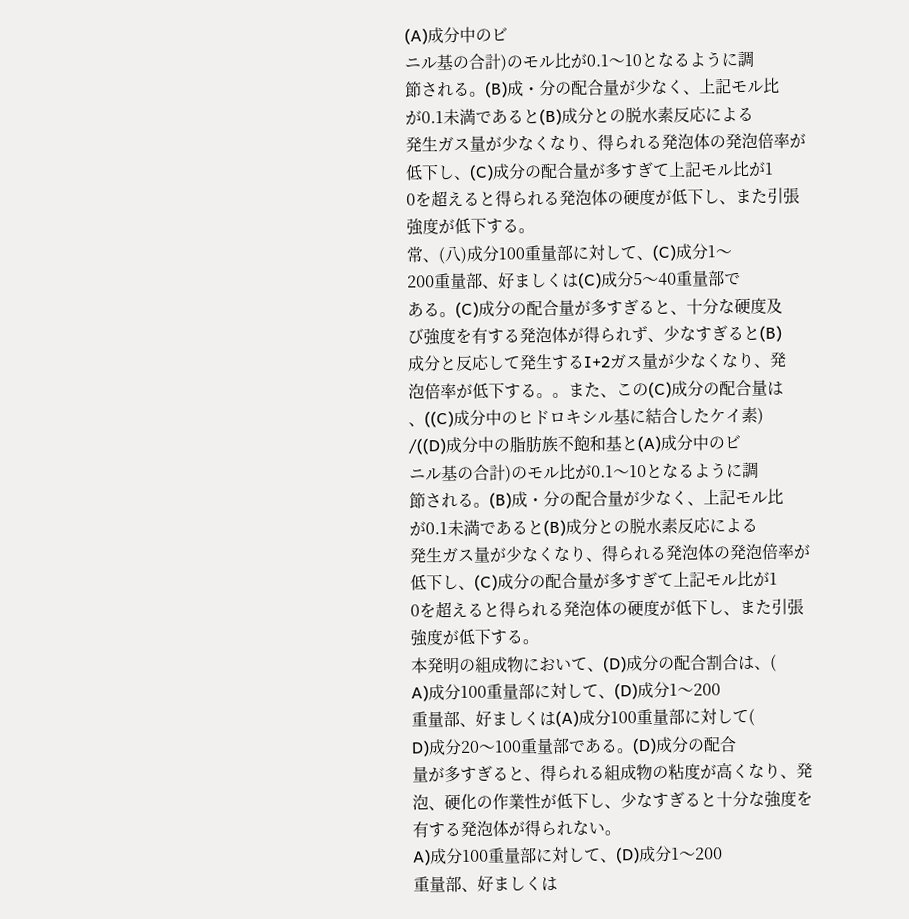(A)成分中のビ
ニル基の合計)のモル比が0.1〜10となるように調
節される。(B)成・分の配合量が少なく、上記モル比
が0.1未満であると(B)成分との脱水素反応による
発生ガス量が少なくなり、得られる発泡体の発泡倍率が
低下し、(C)成分の配合量が多すぎて上記モル比が1
0を超えると得られる発泡体の硬度が低下し、また引張
強度が低下する。
常、(八)成分100重量部に対して、(C)成分1〜
200重量部、好ましくは(C)成分5〜40重量部で
ある。(C)成分の配合量が多すぎると、十分な硬度及
び強度を有する発泡体が得られず、少なすぎると(B)
成分と反応して発生するI+2ガス量が少なくなり、発
泡倍率が低下する。。また、この(C)成分の配合量は
、((C)成分中のヒドロキシル基に結合したケイ素)
/((D)成分中の脂肪族不飽和基と(A)成分中のビ
ニル基の合計)のモル比が0.1〜10となるように調
節される。(B)成・分の配合量が少なく、上記モル比
が0.1未満であると(B)成分との脱水素反応による
発生ガス量が少なくなり、得られる発泡体の発泡倍率が
低下し、(C)成分の配合量が多すぎて上記モル比が1
0を超えると得られる発泡体の硬度が低下し、また引張
強度が低下する。
本発明の組成物において、(D)成分の配合割合は、(
A)成分100重量部に対して、(D)成分1〜200
重量部、好ましくは(A)成分100重量部に対して(
D)成分20〜100重量部である。(D)成分の配合
量が多すぎると、得られる組成物の粘度が高くなり、発
泡、硬化の作業性が低下し、少なすぎると十分な強度を
有する発泡体が得られない。
A)成分100重量部に対して、(D)成分1〜200
重量部、好ましくは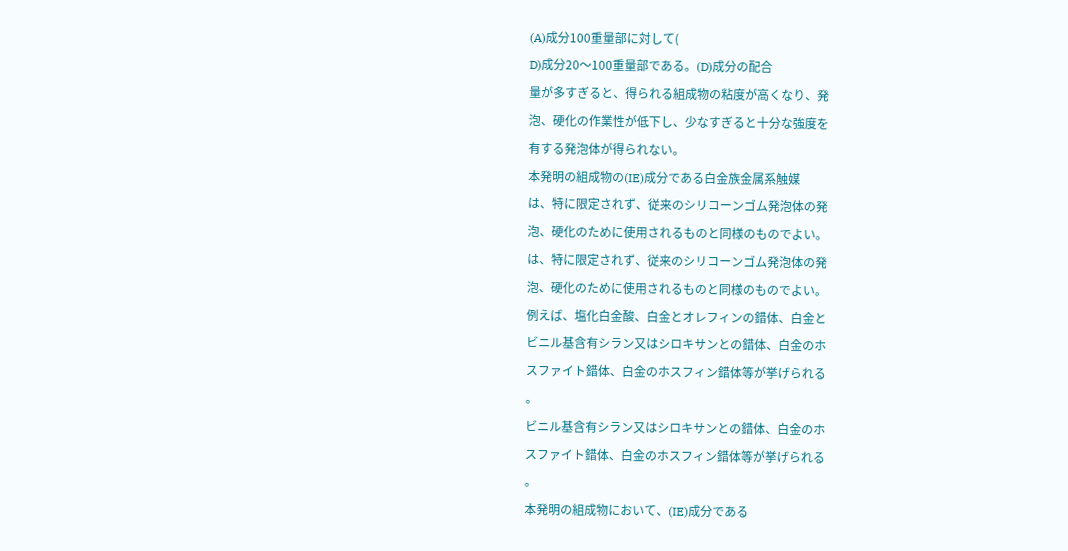(A)成分100重量部に対して(
D)成分20〜100重量部である。(D)成分の配合
量が多すぎると、得られる組成物の粘度が高くなり、発
泡、硬化の作業性が低下し、少なすぎると十分な強度を
有する発泡体が得られない。
本発明の組成物の(IE)成分である白金族金属系触媒
は、特に限定されず、従来のシリコーンゴム発泡体の発
泡、硬化のために使用されるものと同様のものでよい。
は、特に限定されず、従来のシリコーンゴム発泡体の発
泡、硬化のために使用されるものと同様のものでよい。
例えば、塩化白金酸、白金とオレフィンの錯体、白金と
ビニル基含有シラン又はシロキサンとの錯体、白金のホ
スファイト錯体、白金のホスフィン錯体等が挙げられる
。
ビニル基含有シラン又はシロキサンとの錯体、白金のホ
スファイト錯体、白金のホスフィン錯体等が挙げられる
。
本発明の組成物において、(IE)成分である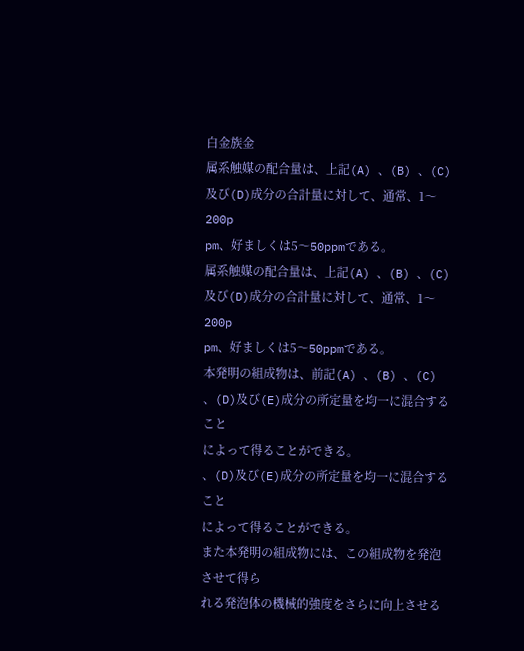白金族金
属系触媒の配合量は、上記(A) 、(B) 、(C)
及び(D)成分の合計量に対して、通常、1〜200p
pm、好ましくは5〜50ppmである。
属系触媒の配合量は、上記(A) 、(B) 、(C)
及び(D)成分の合計量に対して、通常、1〜200p
pm、好ましくは5〜50ppmである。
本発明の組成物は、前記(A) 、(B) 、(C)
、(D)及び(E)成分の所定量を均一に混合すること
によって得ることができる。
、(D)及び(E)成分の所定量を均一に混合すること
によって得ることができる。
また本発明の組成物には、この組成物を発泡させて得ら
れる発泡体の機械的強度をさらに向上させる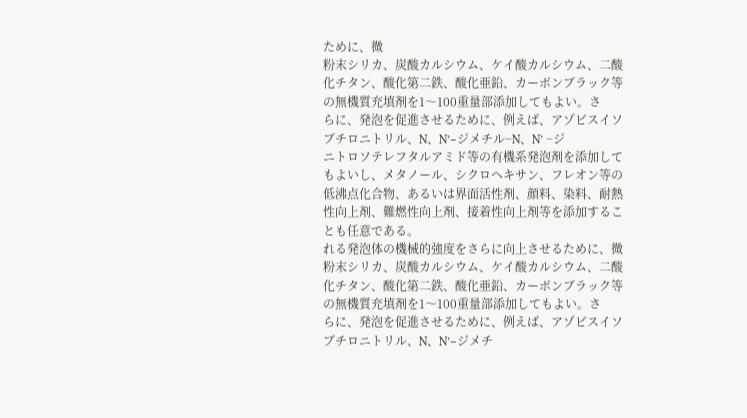ために、微
粉末シリカ、炭酸カルシウム、ケイ酸カルシウム、二酸
化チタン、酸化第二鉄、酸化亜鉛、カーボンブラック等
の無機質充填剤を1〜100重量部添加してもよい。さ
らに、発泡を促進させるために、例えば、アゾビスイソ
ブチロニトリル、N、N’−ジメチル−N、N’ −ジ
ニトロソテレフタルアミド等の有機系発泡剤を添加して
もよいし、メタノール、シクロヘキサン、フレオン等の
低沸点化合物、あるいは界面活性剤、顔料、染料、耐熱
性向上剤、難燃性向上剤、接着性向上剤等を添加するこ
とも任意である。
れる発泡体の機械的強度をさらに向上させるために、微
粉末シリカ、炭酸カルシウム、ケイ酸カルシウム、二酸
化チタン、酸化第二鉄、酸化亜鉛、カーボンブラック等
の無機質充填剤を1〜100重量部添加してもよい。さ
らに、発泡を促進させるために、例えば、アゾビスイソ
ブチロニトリル、N、N’−ジメチ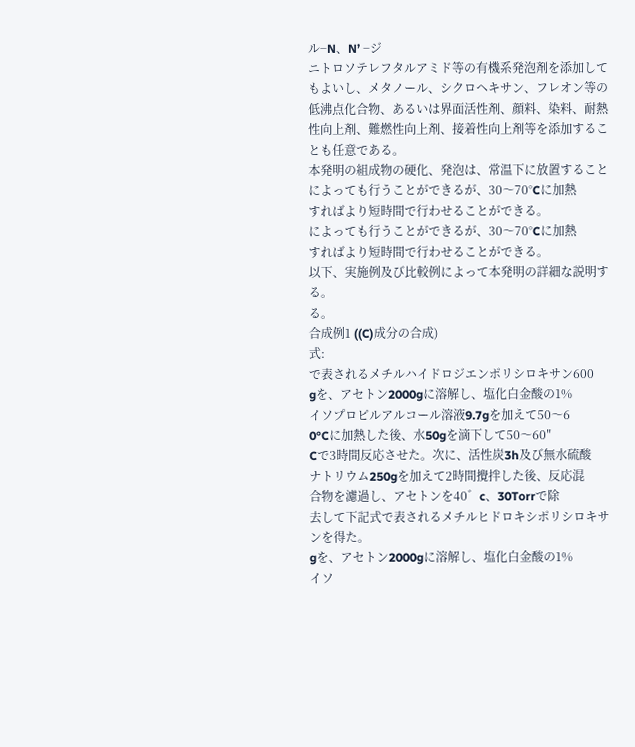ル−N、N’ −ジ
ニトロソテレフタルアミド等の有機系発泡剤を添加して
もよいし、メタノール、シクロヘキサン、フレオン等の
低沸点化合物、あるいは界面活性剤、顔料、染料、耐熱
性向上剤、難燃性向上剤、接着性向上剤等を添加するこ
とも任意である。
本発明の組成物の硬化、発泡は、常温下に放置すること
によっても行うことができるが、30〜70°Cに加熱
すればより短時間で行わせることができる。
によっても行うことができるが、30〜70°Cに加熱
すればより短時間で行わせることができる。
以下、実施例及び比較例によって本発明の詳細な説明す
る。
る。
合成例1 ((C)成分の合成)
式:
で表されるメチルハイドロジエンポリシロキサン600
gを、アセトン2000gに溶解し、塩化白金酸の1%
イソプロピルアルコール溶液9.7gを加えて50〜6
0°Cに加熱した後、水50gを滴下して50〜60″
Cで3時間反応させた。次に、活性炭3h及び無水硫酸
ナトリウム250gを加えて2時間攪拌した後、反応混
合物を濾過し、アセトンを40゛c、30Torrで除
去して下記式で表されるメチルヒドロキシポリシロキサ
ンを得た。
gを、アセトン2000gに溶解し、塩化白金酸の1%
イソ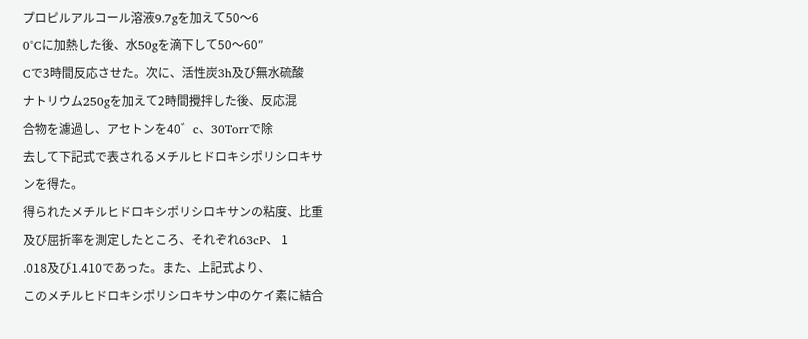プロピルアルコール溶液9.7gを加えて50〜6
0°Cに加熱した後、水50gを滴下して50〜60″
Cで3時間反応させた。次に、活性炭3h及び無水硫酸
ナトリウム250gを加えて2時間攪拌した後、反応混
合物を濾過し、アセトンを40゛c、30Torrで除
去して下記式で表されるメチルヒドロキシポリシロキサ
ンを得た。
得られたメチルヒドロキシポリシロキサンの粘度、比重
及び屈折率を測定したところ、それぞれ63cP、 1
.018及び1.410であった。また、上記式より、
このメチルヒドロキシポリシロキサン中のケイ素に結合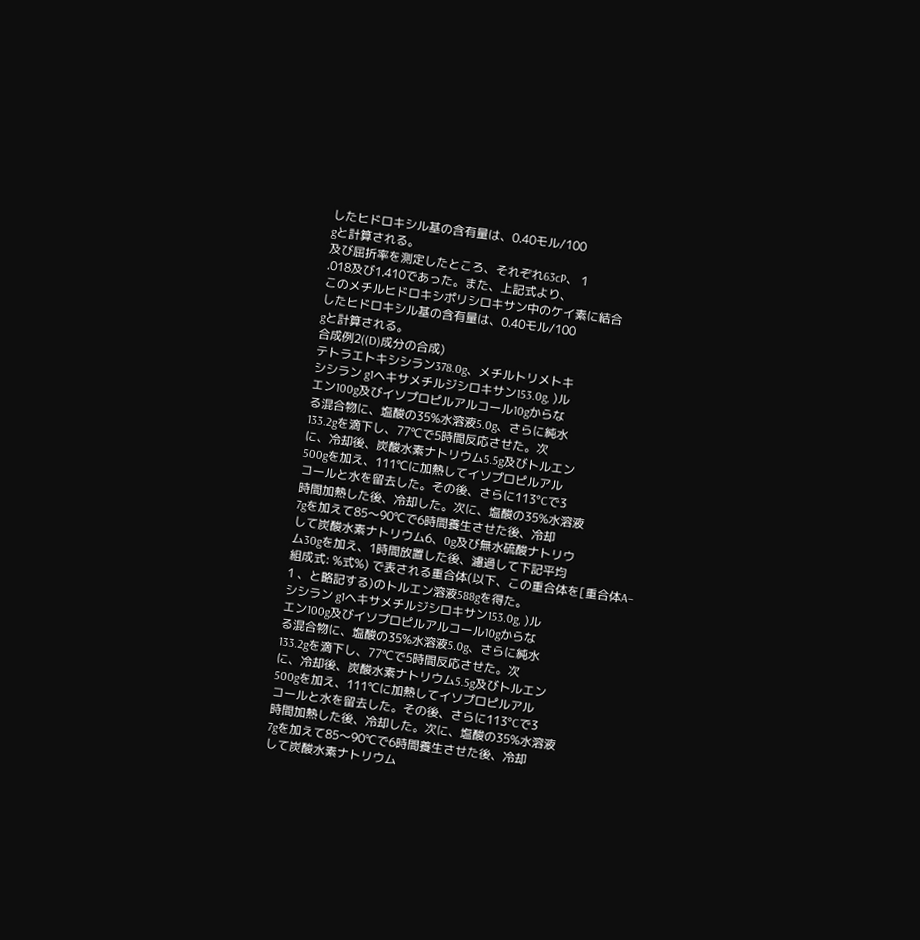したヒドロキシル基の含有量は、0.40モル/100
gと計算される。
及び屈折率を測定したところ、それぞれ63cP、 1
.018及び1.410であった。また、上記式より、
このメチルヒドロキシポリシロキサン中のケイ素に結合
したヒドロキシル基の含有量は、0.40モル/100
gと計算される。
合成例2((D)成分の合成)
テトラエトキシシラン378.0g、メチルトリメトキ
シシラン g1ヘキサメチルジシロキサン153.0g, )ル
エン100g及びイソプロピルアルコール10gからな
る混合物に、塩酸の35%水溶液5.0g、さらに純水
133.2gを滴下し、77℃で5時間反応させた。次
に、冷却後、炭酸水素ナトリウム5.5g及びトルエン
500gを加え、111℃に加熱してイソプロピルアル
コールと水を留去した。その後、さらに113°Cで3
時間加熱した後、冷却した。次に、塩酸の35%水溶液
7gを加えて85〜90℃で6時間養生させた後、冷却
して炭酸水素ナトリウム6、0g及び無水硫酸ナトリウ
ム30gを加え、1時間放置した後、濾過して下記平均
組成式: %式%) で表される重合体(以下、この重合体を[重合体A−
1 、と略記する)のトルエン溶液588gを得た。
シシラン g1ヘキサメチルジシロキサン153.0g, )ル
エン100g及びイソプロピルアルコール10gからな
る混合物に、塩酸の35%水溶液5.0g、さらに純水
133.2gを滴下し、77℃で5時間反応させた。次
に、冷却後、炭酸水素ナトリウム5.5g及びトルエン
500gを加え、111℃に加熱してイソプロピルアル
コールと水を留去した。その後、さらに113°Cで3
時間加熱した後、冷却した。次に、塩酸の35%水溶液
7gを加えて85〜90℃で6時間養生させた後、冷却
して炭酸水素ナトリウム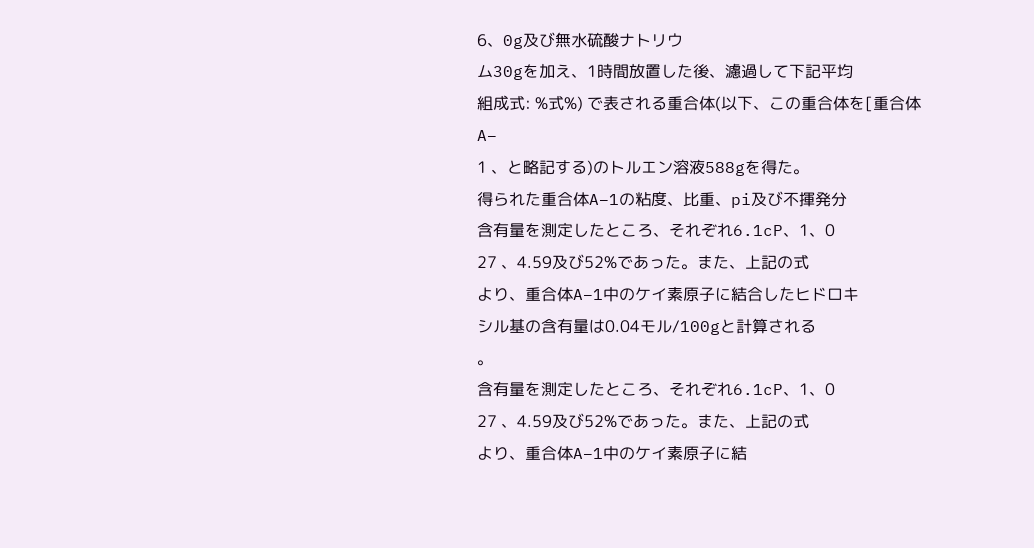6、0g及び無水硫酸ナトリウ
ム30gを加え、1時間放置した後、濾過して下記平均
組成式: %式%) で表される重合体(以下、この重合体を[重合体A−
1 、と略記する)のトルエン溶液588gを得た。
得られた重合体A−1の粘度、比重、pi及び不揮発分
含有量を測定したところ、それぞれ6.1cP、1、0
27 、4.59及び52%であった。また、上記の式
より、重合体A−1中のケイ素原子に結合したヒドロキ
シル基の含有量は0.04モル/100gと計算される
。
含有量を測定したところ、それぞれ6.1cP、1、0
27 、4.59及び52%であった。また、上記の式
より、重合体A−1中のケイ素原子に結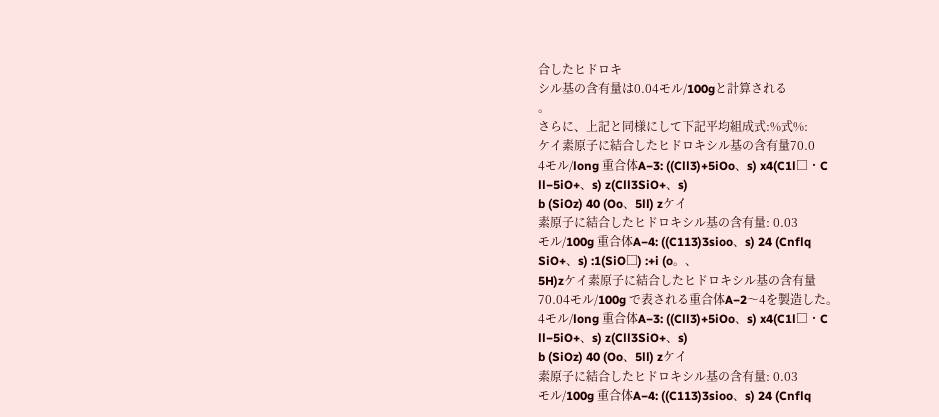合したヒドロキ
シル基の含有量は0.04モル/100gと計算される
。
さらに、上記と同様にして下記平均組成式:%式%:
ケイ素原子に結合したヒドロキシル基の含有量70.0
4モル/long 重合体A−3: ((Cll3)+5iOo、s) x4(C1l□・C
ll−5iO+、s) z(Cll3SiO+、s)
b (SiOz) 40 (Oo、5ll) zケイ
素原子に結合したヒドロキシル基の含有量: 0.03
モル/100g 重合体A−4: ((C113)3sioo、s) 24 (Cnflq
SiO+、s) :1(SiO□) :+i (o。、
5H)zケイ素原子に結合したヒドロキシル基の含有量
70.04モル/100g で表される重合体A−2〜4を製造した。
4モル/long 重合体A−3: ((Cll3)+5iOo、s) x4(C1l□・C
ll−5iO+、s) z(Cll3SiO+、s)
b (SiOz) 40 (Oo、5ll) zケイ
素原子に結合したヒドロキシル基の含有量: 0.03
モル/100g 重合体A−4: ((C113)3sioo、s) 24 (Cnflq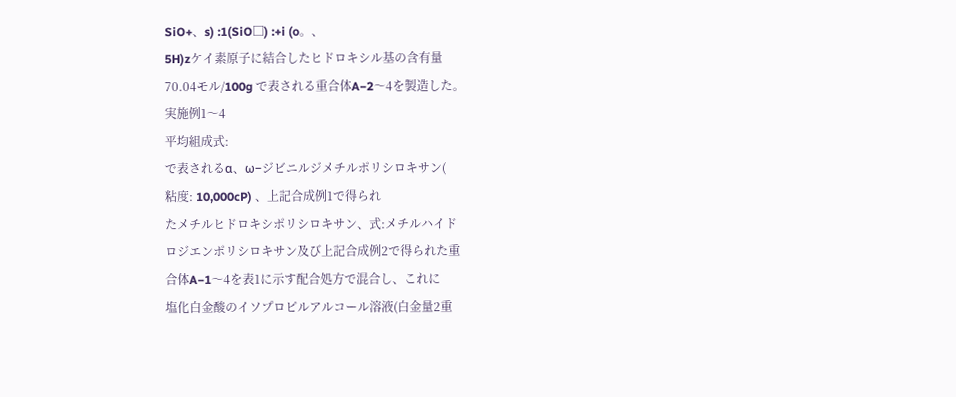SiO+、s) :1(SiO□) :+i (o。、
5H)zケイ素原子に結合したヒドロキシル基の含有量
70.04モル/100g で表される重合体A−2〜4を製造した。
実施例1〜4
平均組成式:
で表されるα、ω−ジビニルジメチルポリシロキサン(
粘度: 10,000cP) 、上記合成例1で得られ
たメチルヒドロキシポリシロキサン、式:メチルハイド
ロジエンポリシロキサン及び上記合成例2で得られた重
合体A−1〜4を表1に示す配合処方で混合し、これに
塩化白金酸のイソプロピルアルコール溶液(白金量2重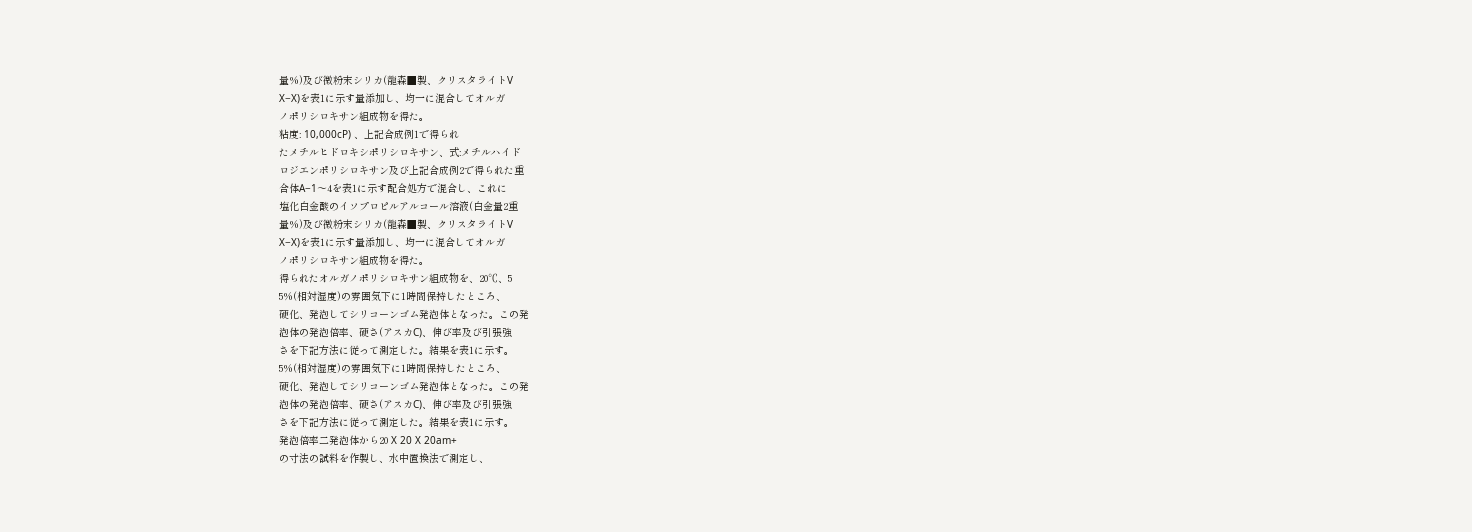量%)及び微粉末シリカ(龍森■製、クリスタライトV
X−X)を表1に示す量添加し、均一に混合してオルガ
ノポリシロキサン組成物を得た。
粘度: 10,000cP) 、上記合成例1で得られ
たメチルヒドロキシポリシロキサン、式:メチルハイド
ロジエンポリシロキサン及び上記合成例2で得られた重
合体A−1〜4を表1に示す配合処方で混合し、これに
塩化白金酸のイソプロピルアルコール溶液(白金量2重
量%)及び微粉末シリカ(龍森■製、クリスタライトV
X−X)を表1に示す量添加し、均一に混合してオルガ
ノポリシロキサン組成物を得た。
得られたオルガノポリシロキサン組成物を、20℃、5
5%(相対湿度)の雰囲気下に1時間保持したところ、
硬化、発泡してシリコーンゴム発泡体となった。この発
泡体の発泡倍率、硬さ(アスカC)、伸び率及び引張強
さを下記方法に従って測定した。結果を表1に示す。
5%(相対湿度)の雰囲気下に1時間保持したところ、
硬化、発泡してシリコーンゴム発泡体となった。この発
泡体の発泡倍率、硬さ(アスカC)、伸び率及び引張強
さを下記方法に従って測定した。結果を表1に示す。
発泡倍率二発泡体から20 X 20 X 20am+
の寸法の試料を作製し、水中置換法で測定し、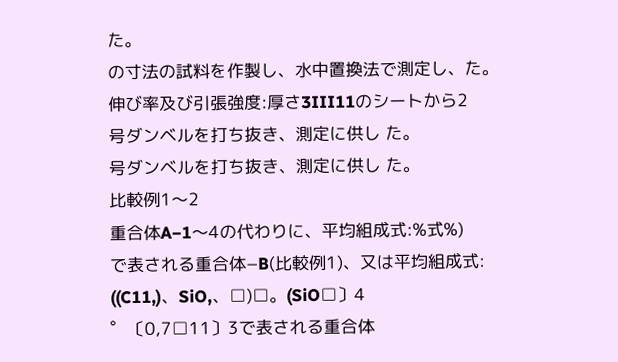た。
の寸法の試料を作製し、水中置換法で測定し、た。
伸び率及び引張強度:厚さ3III11のシートから2
号ダンベルを打ち抜き、測定に供し た。
号ダンベルを打ち抜き、測定に供し た。
比較例1〜2
重合体A−1〜4の代わりに、平均組成式:%式%)
で表される重合体−B(比較例1)、又は平均組成式:
((C11,)、SiO,、□)□。(SiO□〕4
゜〔0,7□11〕3で表される重合体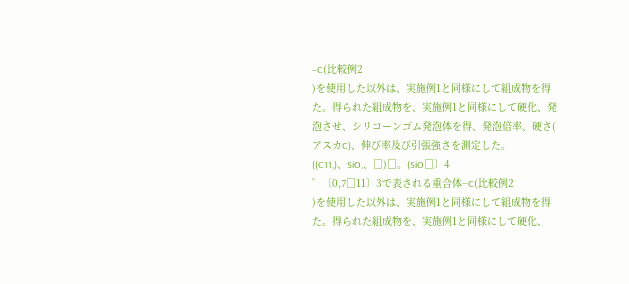−C(比較例2
)を使用した以外は、実施例1と同様にして組成物を得
た。得られた組成物を、実施例1と同様にして硬化、発
泡させ、シリコーンゴム発泡体を得、発泡倍率、硬さ(
アスカC)、伸び率及び引張強さを測定した。
((C11,)、SiO,、□)□。(SiO□〕4
゜〔0,7□11〕3で表される重合体−C(比較例2
)を使用した以外は、実施例1と同様にして組成物を得
た。得られた組成物を、実施例1と同様にして硬化、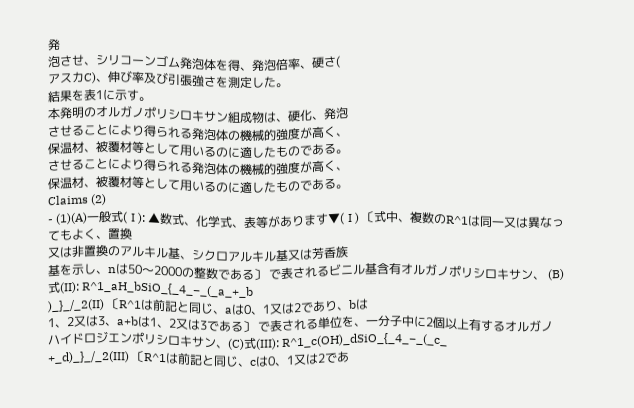発
泡させ、シリコーンゴム発泡体を得、発泡倍率、硬さ(
アスカC)、伸び率及び引張強さを測定した。
結果を表1に示す。
本発明のオルガノポリシロキサン組成物は、硬化、発泡
させることにより得られる発泡体の機械的強度が高く、
保温材、被覆材等として用いるのに適したものである。
させることにより得られる発泡体の機械的強度が高く、
保温材、被覆材等として用いるのに適したものである。
Claims (2)
- (1)(A)一般式( I ): ▲数式、化学式、表等があります▼( I ) 〔式中、複数のR^1は同一又は異なってもよく、置換
又は非置換のアルキル基、シクロアルキル基又は芳香族
基を示し、nは50〜2000の整数である〕 で表されるビニル基含有オルガノポリシロキサン、 (B)式(II): R^1_aH_bSiO_{_4_−_(_a_+_b
)_}_/_2(II) 〔R^1は前記と同じ、aは0、1又は2であり、bは
1、2又は3、a+bは1、2又は3である〕 で表される単位を、一分子中に2個以上有するオルガノ
ハイドロジエンポリシロキサン、(C)式(III): R^1_c(OH)_dSiO_{_4_−_(_c_
+_d)_}_/_2(III) 〔R^1は前記と同じ、cは0、1又は2であ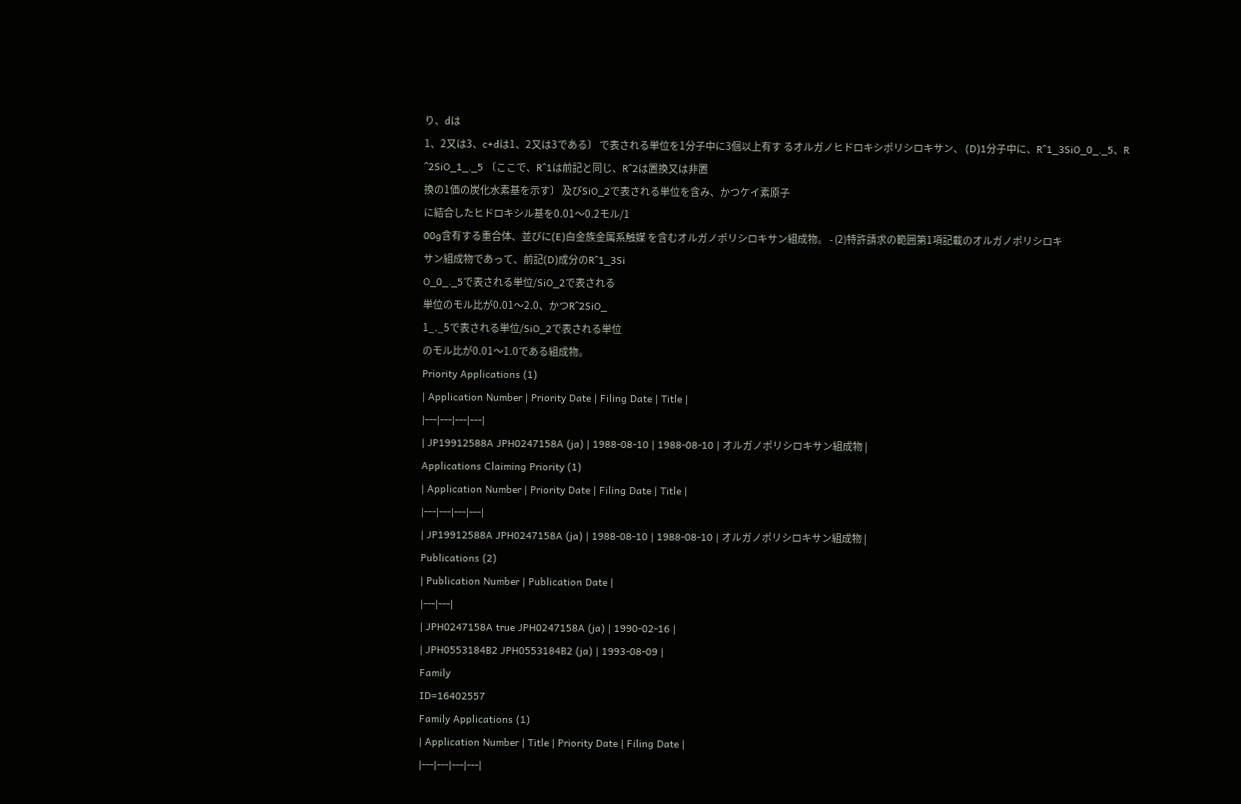り、dは
1、2又は3、c+dは1、2又は3である〕 で表される単位を1分子中に3個以上有す るオルガノヒドロキシポリシロキサン、 (D)1分子中に、R^1_3SiO_0_._5、R
^2SiO_1_._5 〔ここで、R^1は前記と同じ、R^2は置換又は非置
換の1価の炭化水素基を示す〕 及びSiO_2で表される単位を含み、かつケイ素原子
に結合したヒドロキシル基を0.01〜0.2モル/1
00g含有する重合体、並びに(E)白金族金属系触媒 を含むオルガノポリシロキサン組成物。 - (2)特許請求の範囲第1項記載のオルガノポリシロキ
サン組成物であって、前記(D)成分のR^1_3Si
O_0_._5で表される単位/SiO_2で表される
単位のモル比が0.01〜2.0、かつR^2SiO_
1_._5で表される単位/SiO_2で表される単位
のモル比が0.01〜1.0である組成物。
Priority Applications (1)
| Application Number | Priority Date | Filing Date | Title |
|---|---|---|---|
| JP19912588A JPH0247158A (ja) | 1988-08-10 | 1988-08-10 | オルガノポリシロキサン組成物 |
Applications Claiming Priority (1)
| Application Number | Priority Date | Filing Date | Title |
|---|---|---|---|
| JP19912588A JPH0247158A (ja) | 1988-08-10 | 1988-08-10 | オルガノポリシロキサン組成物 |
Publications (2)
| Publication Number | Publication Date |
|---|---|
| JPH0247158A true JPH0247158A (ja) | 1990-02-16 |
| JPH0553184B2 JPH0553184B2 (ja) | 1993-08-09 |
Family
ID=16402557
Family Applications (1)
| Application Number | Title | Priority Date | Filing Date |
|---|---|---|---|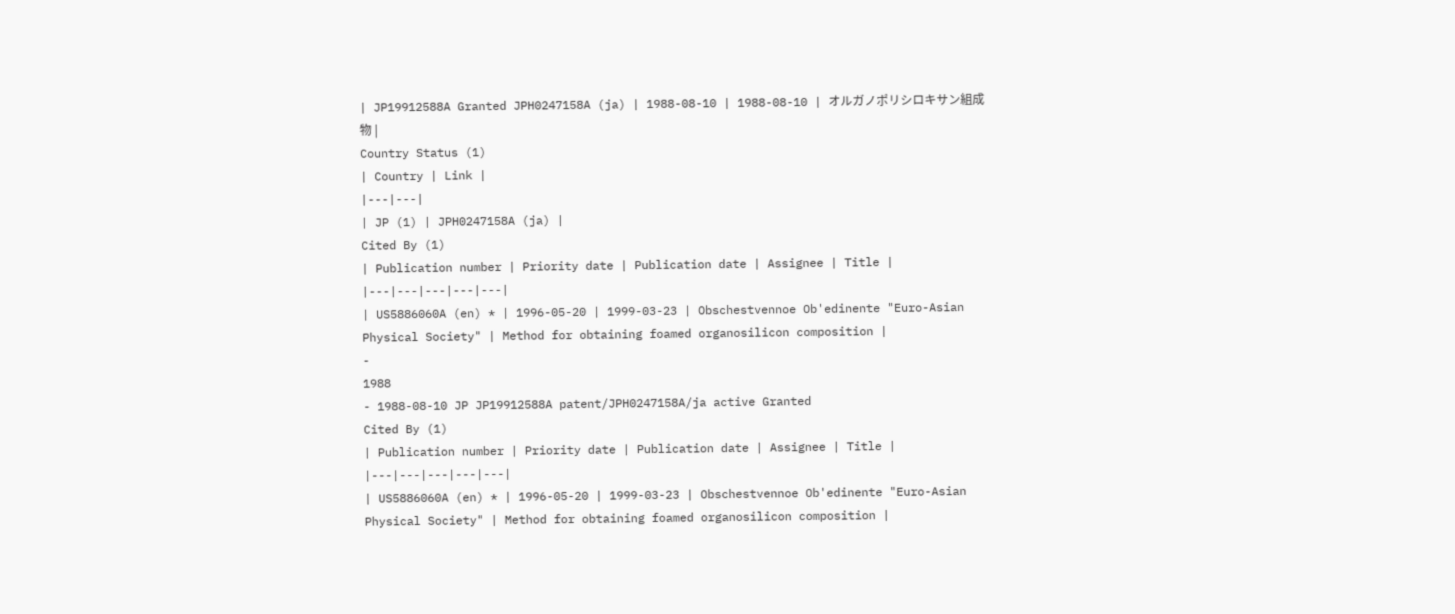| JP19912588A Granted JPH0247158A (ja) | 1988-08-10 | 1988-08-10 | オルガノポリシロキサン組成物 |
Country Status (1)
| Country | Link |
|---|---|
| JP (1) | JPH0247158A (ja) |
Cited By (1)
| Publication number | Priority date | Publication date | Assignee | Title |
|---|---|---|---|---|
| US5886060A (en) * | 1996-05-20 | 1999-03-23 | Obschestvennoe Ob'edinente "Euro-Asian Physical Society" | Method for obtaining foamed organosilicon composition |
-
1988
- 1988-08-10 JP JP19912588A patent/JPH0247158A/ja active Granted
Cited By (1)
| Publication number | Priority date | Publication date | Assignee | Title |
|---|---|---|---|---|
| US5886060A (en) * | 1996-05-20 | 1999-03-23 | Obschestvennoe Ob'edinente "Euro-Asian Physical Society" | Method for obtaining foamed organosilicon composition |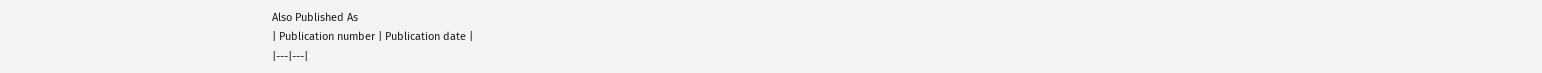Also Published As
| Publication number | Publication date |
|---|---|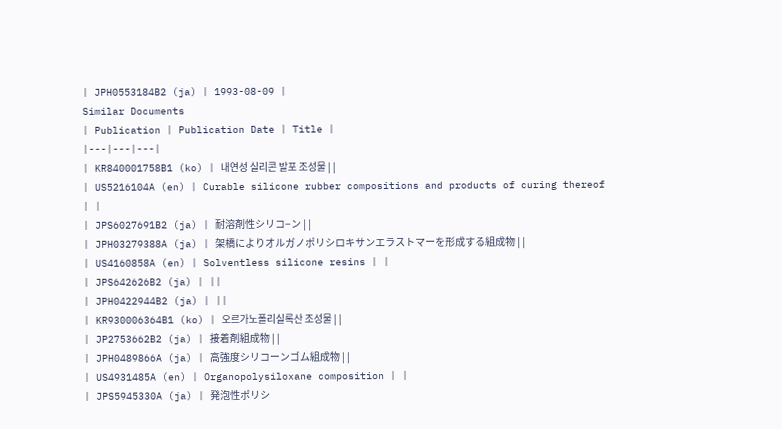| JPH0553184B2 (ja) | 1993-08-09 |
Similar Documents
| Publication | Publication Date | Title |
|---|---|---|
| KR840001758B1 (ko) | 내연성 실리콘 발포 조성물 | |
| US5216104A (en) | Curable silicone rubber compositions and products of curing thereof | |
| JPS6027691B2 (ja) | 耐溶剤性シリコ−ン | |
| JPH03279388A (ja) | 架橋によりオルガノポリシロキサンエラストマーを形成する組成物 | |
| US4160858A (en) | Solventless silicone resins | |
| JPS642626B2 (ja) | ||
| JPH0422944B2 (ja) | ||
| KR930006364B1 (ko) | 오르가노폴리실록산 조성물 | |
| JP2753662B2 (ja) | 接着剤組成物 | |
| JPH0489866A (ja) | 高強度シリコーンゴム組成物 | |
| US4931485A (en) | Organopolysiloxane composition | |
| JPS5945330A (ja) | 発泡性ポリシ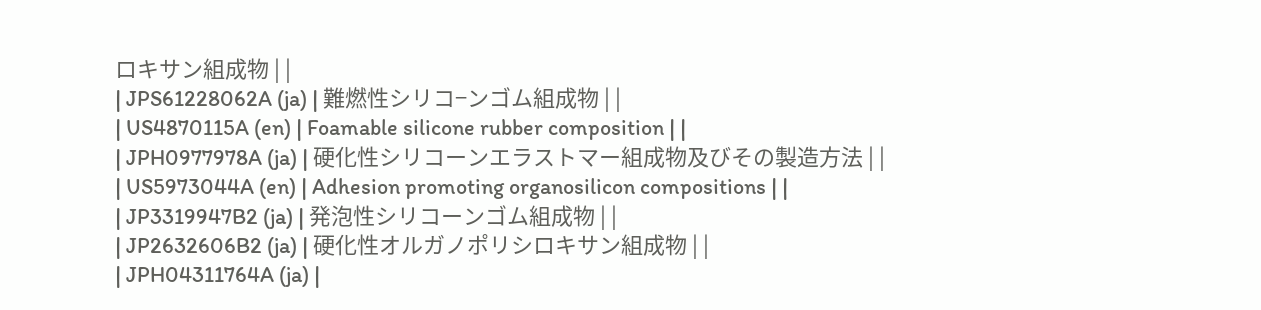ロキサン組成物 | |
| JPS61228062A (ja) | 難燃性シリコ−ンゴム組成物 | |
| US4870115A (en) | Foamable silicone rubber composition | |
| JPH0977978A (ja) | 硬化性シリコーンエラストマー組成物及びその製造方法 | |
| US5973044A (en) | Adhesion promoting organosilicon compositions | |
| JP3319947B2 (ja) | 発泡性シリコーンゴム組成物 | |
| JP2632606B2 (ja) | 硬化性オルガノポリシロキサン組成物 | |
| JPH04311764A (ja) |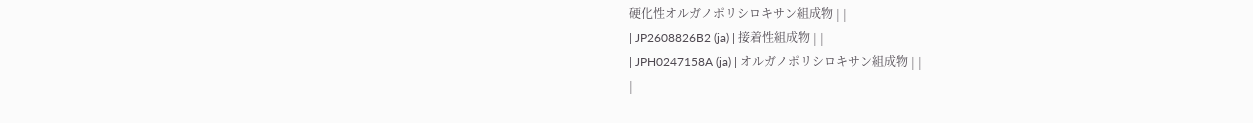硬化性オルガノポリシロキサン組成物 | |
| JP2608826B2 (ja) | 接着性組成物 | |
| JPH0247158A (ja) | オルガノポリシロキサン組成物 | |
|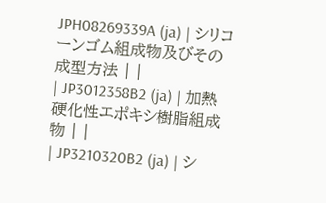JPH08269339A (ja) | シリコーンゴム組成物及びその成型方法 | |
| JP3012358B2 (ja) | 加熱硬化性エポキシ樹脂組成物 | |
| JP3210320B2 (ja) | シ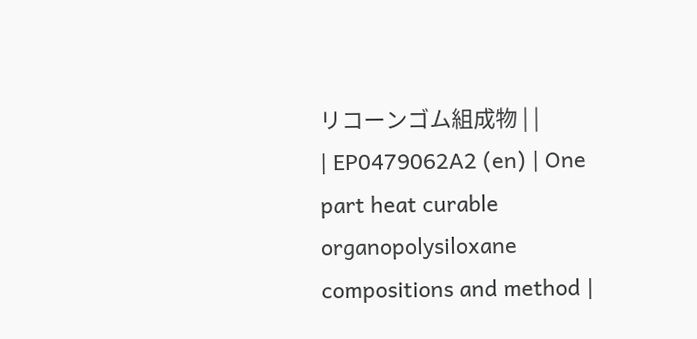リコーンゴム組成物 | |
| EP0479062A2 (en) | One part heat curable organopolysiloxane compositions and method |